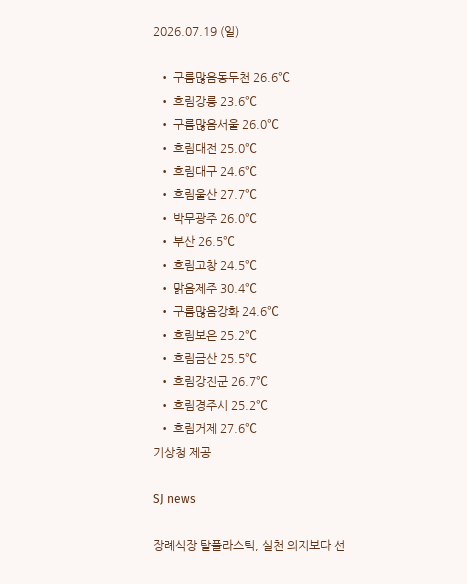2026.07.19 (일)

  • 구름많음동두천 26.6℃
  • 흐림강릉 23.6℃
  • 구름많음서울 26.0℃
  • 흐림대전 25.0℃
  • 흐림대구 24.6℃
  • 흐림울산 27.7℃
  • 박무광주 26.0℃
  • 부산 26.5℃
  • 흐림고창 24.5℃
  • 맑음제주 30.4℃
  • 구름많음강화 24.6℃
  • 흐림보은 25.2℃
  • 흐림금산 25.5℃
  • 흐림강진군 26.7℃
  • 흐림경주시 25.2℃
  • 흐림거제 27.6℃
기상청 제공

SJ news

장례식장 탈플라스틱, 실천 의지보다 선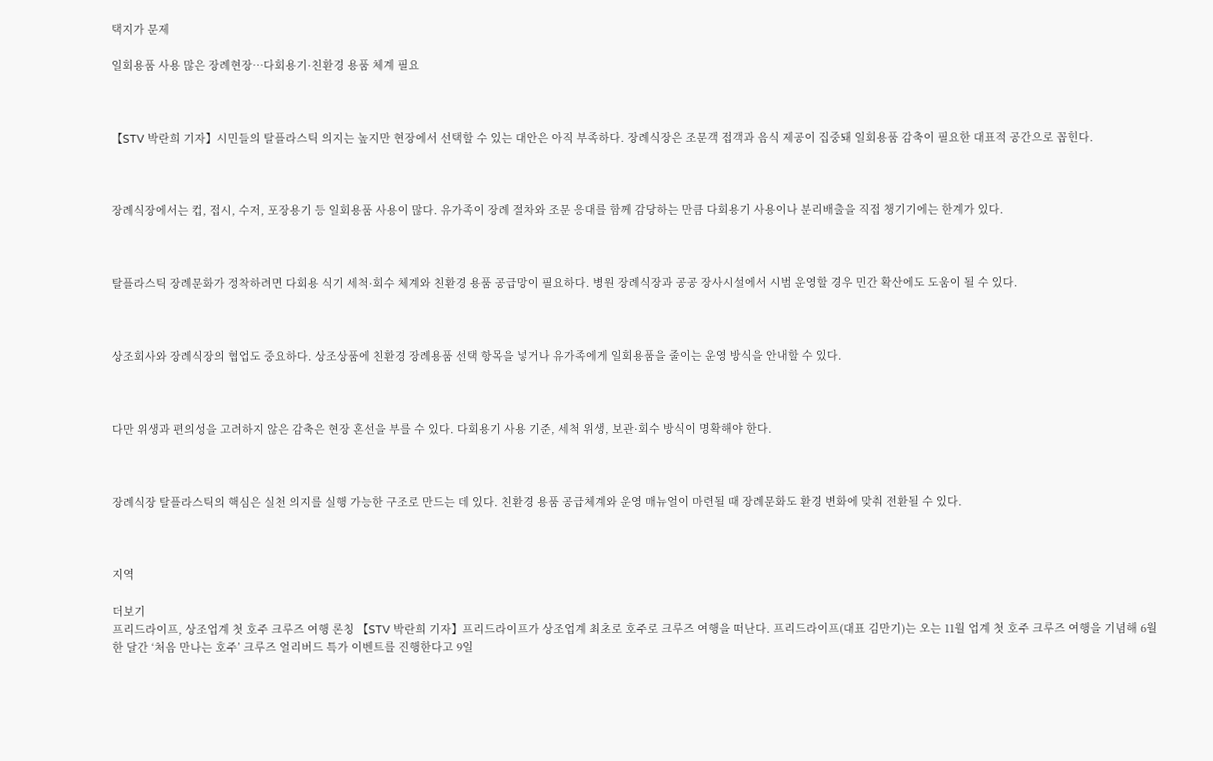택지가 문제

일회용품 사용 많은 장례현장…다회용기·친환경 용품 체계 필요



【STV 박란희 기자】시민들의 탈플라스틱 의지는 높지만 현장에서 선택할 수 있는 대안은 아직 부족하다. 장례식장은 조문객 접객과 음식 제공이 집중돼 일회용품 감축이 필요한 대표적 공간으로 꼽힌다.



장례식장에서는 컵, 접시, 수저, 포장용기 등 일회용품 사용이 많다. 유가족이 장례 절차와 조문 응대를 함께 감당하는 만큼 다회용기 사용이나 분리배출을 직접 챙기기에는 한계가 있다.



탈플라스틱 장례문화가 정착하려면 다회용 식기 세척·회수 체계와 친환경 용품 공급망이 필요하다. 병원 장례식장과 공공 장사시설에서 시범 운영할 경우 민간 확산에도 도움이 될 수 있다.



상조회사와 장례식장의 협업도 중요하다. 상조상품에 친환경 장례용품 선택 항목을 넣거나 유가족에게 일회용품을 줄이는 운영 방식을 안내할 수 있다.



다만 위생과 편의성을 고려하지 않은 감축은 현장 혼선을 부를 수 있다. 다회용기 사용 기준, 세척 위생, 보관·회수 방식이 명확해야 한다.



장례식장 탈플라스틱의 핵심은 실천 의지를 실행 가능한 구조로 만드는 데 있다. 친환경 용품 공급체계와 운영 매뉴얼이 마련될 때 장례문화도 환경 변화에 맞춰 전환될 수 있다.



지역

더보기
프리드라이프, 상조업계 첫 호주 크루즈 여행 론칭 【STV 박란희 기자】프리드라이프가 상조업계 최초로 호주로 크루즈 여행을 떠난다. 프리드라이프(대표 김만기)는 오는 11월 업계 첫 호주 크루즈 여행을 기념해 6월 한 달간 ‘처음 만나는 호주’ 크루즈 얼리버드 특가 이벤트를 진행한다고 9일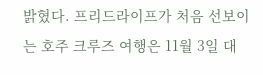밝혔다. 프리드라이프가 처음 선보이는 호주 크루즈 여행은 11월 3일 대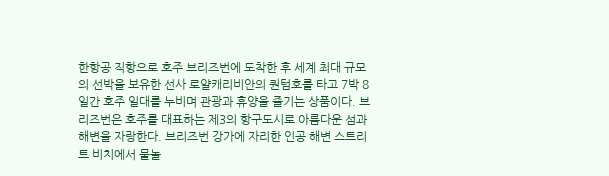한항공 직항으로 호주 브리즈번에 도착한 후 세계 최대 규모의 선박을 보유한 선사 로얄캐리비안의 퀀텀호를 타고 7박 8일간 호주 일대를 누비며 관광과 휴양을 즐기는 상품이다. 브리즈번은 호주를 대표하는 제3의 항구도시로 아름다운 섬과 해변을 자랑한다. 브리즈번 강가에 자리한 인공 해변 스트리트 비치에서 물놀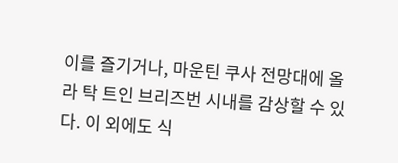이를 즐기거나, 마운틴 쿠사 전망대에 올라 탁 트인 브리즈번 시내를 감상할 수 있다. 이 외에도 식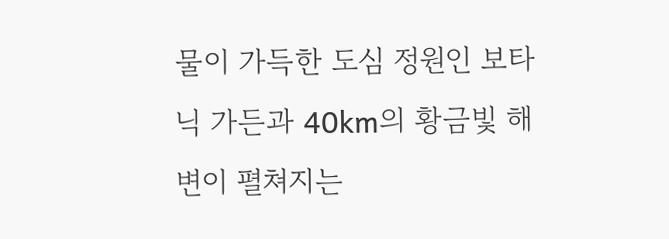물이 가득한 도심 정원인 보타닉 가든과 40km의 황금빛 해변이 펼쳐지는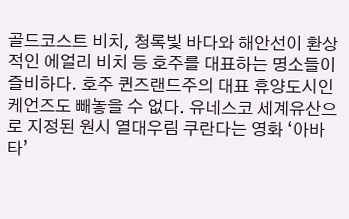골드코스트 비치, 청록빛 바다와 해안선이 환상적인 에얼리 비치 등 호주를 대표하는 명소들이 즐비하다. 호주 퀸즈랜드주의 대표 휴양도시인 케언즈도 빼놓을 수 없다. 유네스코 세계유산으로 지정된 원시 열대우림 쿠란다는 영화 ‘아바타’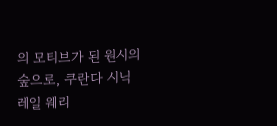의 모티브가 된 원시의 숲으로, 쿠란다 시닉 레일 웨리